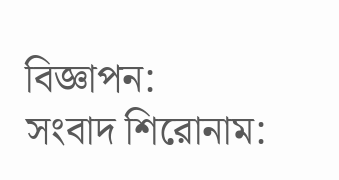বিজ্ঞাপন:
সংবাদ শিরোনাম: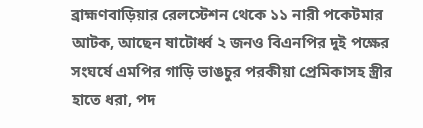ব্রাহ্মণবাড়িয়ার রেলস্টেশন থেকে ১১ নারী পকেটমার আটক, আছেন ষাটোর্ধ্ব ২ জনও বিএনপির দুই পক্ষের সংঘর্ষে এমপির গাড়ি ভাঙচুর পরকীয়া প্রেমিকাসহ স্ত্রীর হাতে ধরা, পদ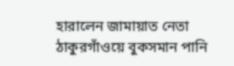হারালেন জামায়াত নেতা ঠাকুরগাঁওয়ে বুকসমান পানি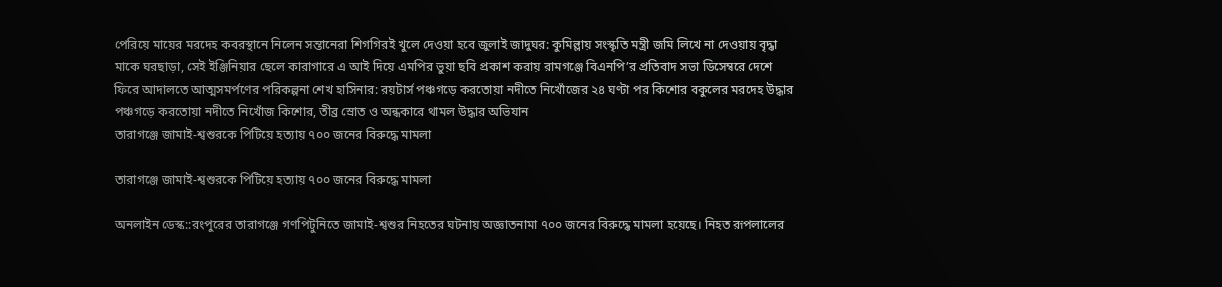পেরিয়ে মায়ের মরদেহ কবরস্থানে নিলেন সন্তানেরা শিগগিরই খুলে দেওয়া হবে জুলাই জাদুঘর: কুমিল্লায় সংস্কৃতি মন্ত্রী জমি লিখে না দেওয়ায় বৃদ্ধা মাকে ঘরছাড়া, সেই ইঞ্জিনিয়ার ছেলে কারাগারে এ আই দিয়ে এমপির ভুয়া ছবি প্রকাশ করায় রামগঞ্জে বিএনপি’র প্রতিবাদ সভা ডিসেম্বরে দেশে ফিরে আদালতে আত্মসমর্পণের পরিকল্পনা শেখ হাসিনার: রয়টার্স পঞ্চগড়ে করতোয়া নদীতে নিখোঁজের ২৪ ঘণ্টা পর কিশোর বকুলের মরদেহ উদ্ধার পঞ্চগড়ে করতোয়া নদীতে নিখোঁজ কিশোর, তীব্র স্রোত ও অন্ধকারে থামল উদ্ধার অভিযান
তারাগঞ্জে জামাই-শ্বশুরকে পিটিয়ে হত্যায় ৭০০ জনের বিরুদ্ধে মামলা

তারাগঞ্জে জামাই-শ্বশুরকে পিটিয়ে হত্যায় ৭০০ জনের বিরুদ্ধে মামলা

অনলাইন ডেস্ক::রংপুরের তারাগঞ্জে গণপিটুনিতে জামাই-শ্বশুর নিহতের ঘটনায় অজ্ঞাতনামা ৭০০ জনের বিরুদ্ধে মামলা হয়েছে। নিহত রূপলালের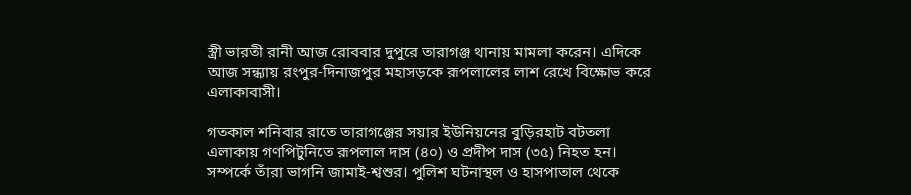স্ত্রী ভারতী রানী আজ রোববার দুপুরে তারাগঞ্জ থানায় মামলা করেন। এদিকে আজ সন্ধ্যায় রংপুর-দিনাজপুর মহাসড়কে রূপলালের লাশ রেখে বিক্ষোভ করে এলাকাবাসী।

গতকাল শনিবার রাতে তারাগঞ্জের সয়ার ইউনিয়নের বুড়িরহাট বটতলা এলাকায় গণপিটুনিতে রূপলাল দাস (৪০) ও প্রদীপ দাস (৩৫) নিহত হন। সম্পর্কে তাঁরা ভাগনি জামাই-শ্বশুর। পুলিশ ঘটনাস্থল ও হাসপাতাল থেকে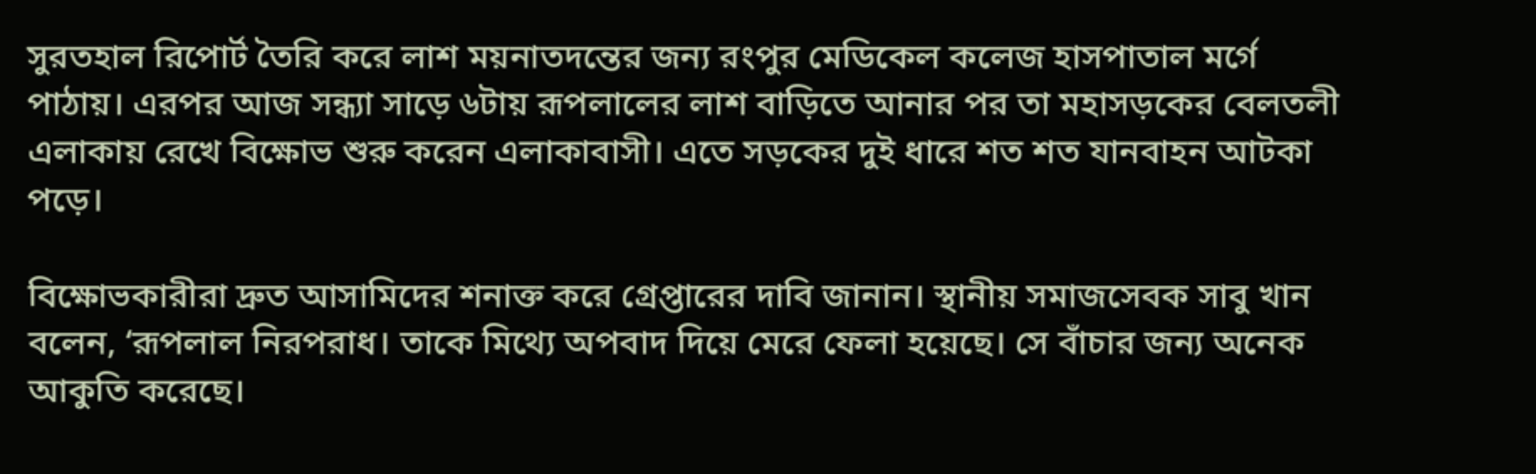সুরতহাল রিপোর্ট তৈরি করে লাশ ময়নাতদন্তের জন্য রংপুর মেডিকেল কলেজ হাসপাতাল মর্গে পাঠায়। এরপর আজ সন্ধ্যা সাড়ে ৬টায় রূপলালের লাশ বাড়িতে আনার পর তা মহাসড়কের বেলতলী এলাকায় রেখে বিক্ষোভ শুরু করেন এলাকাবাসী। এতে সড়কের দুই ধারে শত শত যানবাহন আটকা পড়ে।

বিক্ষোভকারীরা দ্রুত আসামিদের শনাক্ত করে গ্রেপ্তারের দাবি জানান। স্থানীয় সমাজসেবক সাবু খান বলেন, ‘রূপলাল নিরপরাধ। তাকে মিথ্যে অপবাদ দিয়ে মেরে ফেলা হয়েছে। সে বাঁচার জন্য অনেক আকুতি করেছে।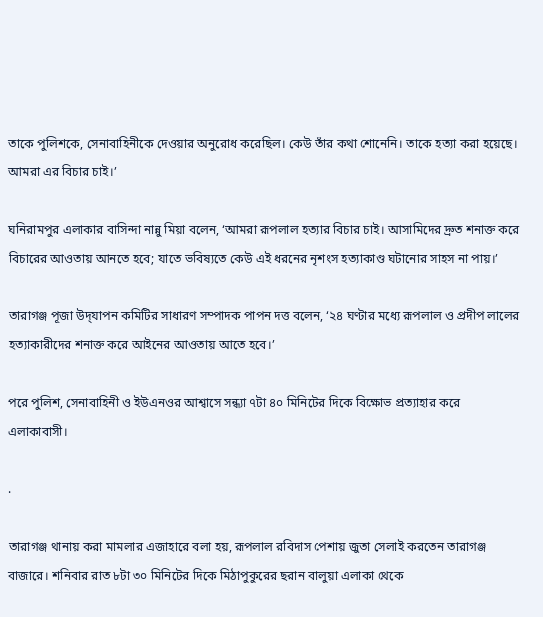তাকে পুলিশকে, সেনাবাহিনীকে দেওয়ার অনুরোধ করেছিল। কেউ তাঁর কথা শোনেনি। তাকে হত্যা করা হয়েছে। আমরা এর বিচার চাই।’

ঘনিরামপুর এলাকার বাসিন্দা নান্নু মিয়া বলেন, ‘আমরা রূপলাল হত্যার বিচার চাই। আসামিদের দ্রুত শনাক্ত করে বিচারের আওতায় আনতে হবে; যাতে ভবিষ্যতে কেউ এই ধরনের নৃশংস হত্যাকাণ্ড ঘটানোর সাহস না পায়।’

তারাগঞ্জ পূজা উদ্‌যাপন কমিটির সাধারণ সম্পাদক পাপন দত্ত বলেন, ‘২৪ ঘণ্টার মধ্যে রূপলাল ও প্রদীপ লালের হত্যাকারীদের শনাক্ত করে আইনের আওতায় আতে হবে।’

পরে পুলিশ, সেনাবাহিনী ও ইউএনওর আশ্বাসে সন্ধ্যা ৭টা ৪০ মিনিটের দিকে বিক্ষোভ প্রত্যাহার করে এলাকাবাসী।

.

তারাগঞ্জ থানায় করা মামলার এজাহারে বলা হয়, রূপলাল রবিদাস পেশায় জুতা সেলাই করতেন তারাগঞ্জ বাজারে। শনিবার রাত ৮টা ৩০ মিনিটের দিকে মিঠাপুকুরের ছরান বালুয়া এলাকা থেকে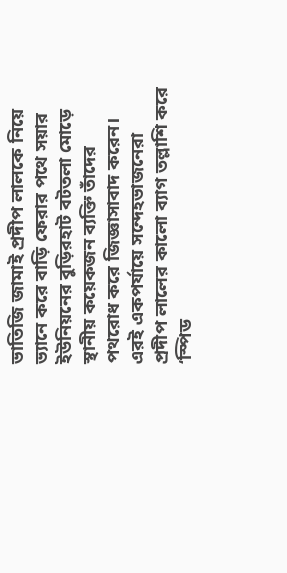ভাতিজি জামাই প্রদীপ লালকে নিয়ে ভ্যানে করে বাড়ি ফেরার পথে সয়ার ইউনিয়নের বুড়িরহাট বটতলা মোড়ে স্থানীয় কয়েকজন ব্যক্তি তাঁদের পথরোধ করে জিজ্ঞাসাবাদ করেন। এরই একপর্যায়ে সন্দেহভাজনেরা প্রদীপ লালের কালো ব্যাগ তল্লাশি করে ‘স্পিড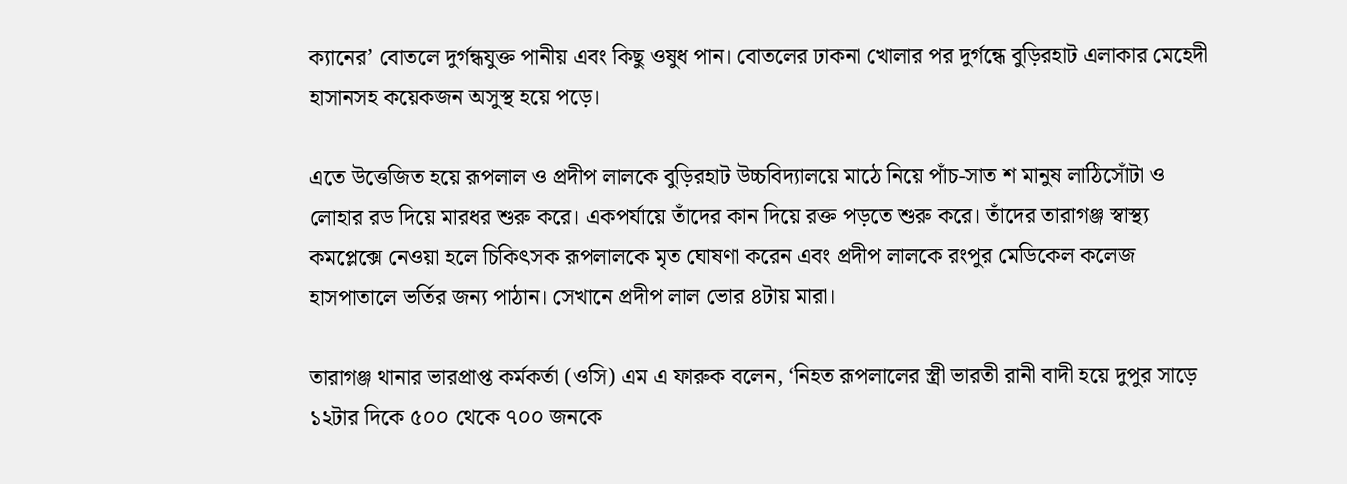ক্যানের’ বোতলে দুর্গন্ধযুক্ত পানীয় এবং কিছু ওষুধ পান। বোতলের ঢাকনা খোলার পর দুর্গন্ধে বুড়িরহাট এলাকার মেহেদী হাসানসহ কয়েকজন অসুস্থ হয়ে পড়ে।

এতে উত্তেজিত হয়ে রূপলাল ও প্রদীপ লালকে বুড়িরহাট উচ্চবিদ্যালয়ে মাঠে নিয়ে পাঁচ-সাত শ মানুষ লাঠিসোঁটা ও লোহার রড দিয়ে মারধর শুরু করে। একপর্যায়ে তাঁদের কান দিয়ে রক্ত পড়তে শুরু করে। তাঁদের তারাগঞ্জ স্বাস্থ্য কমপ্লেক্সে নেওয়া হলে চিকিৎসক রূপলালকে মৃত ঘোষণা করেন এবং প্রদীপ লালকে রংপুর মেডিকেল কলেজ হাসপাতালে ভর্তির জন্য পাঠান। সেখানে প্রদীপ লাল ভোর ৪টায় মারা।

তারাগঞ্জ থানার ভারপ্রাপ্ত কর্মকর্তা (ওসি) এম এ ফারুক বলেন, ‘নিহত রূপলালের স্ত্রী ভারতী রানী বাদী হয়ে দুপুর সাড়ে ১২টার দিকে ৫০০ থেকে ৭০০ জনকে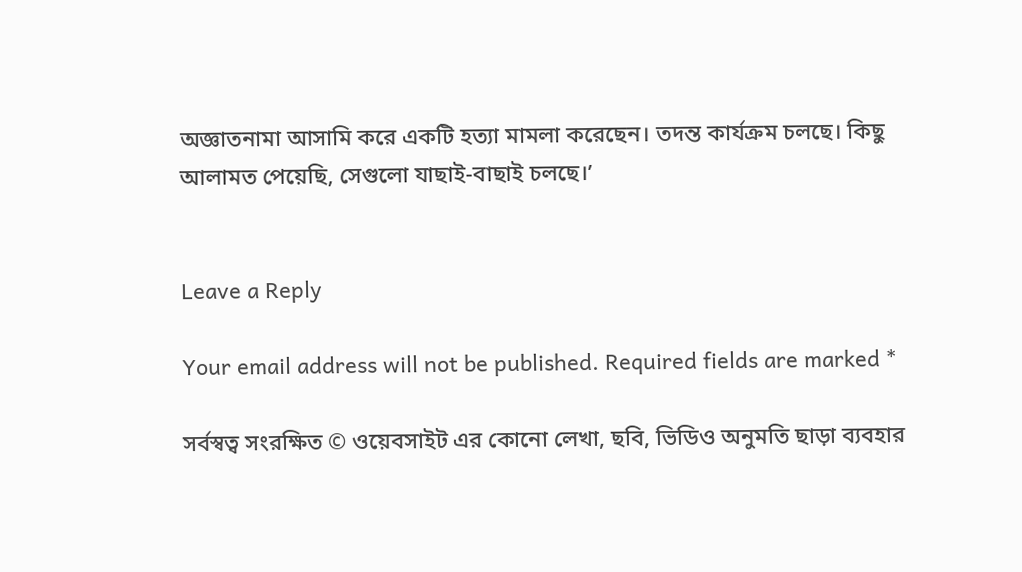অজ্ঞাতনামা আসামি করে একটি হত্যা মামলা করেছেন। তদন্ত কার্যক্রম চলছে। কিছু আলামত পেয়েছি, সেগুলো যাছাই-বাছাই চলছে।’


Leave a Reply

Your email address will not be published. Required fields are marked *

সর্বস্বত্ব সংরক্ষিত © ওয়েবসাইট এর কোনো লেখা, ছবি, ভিডিও অনুমতি ছাড়া ব্যবহার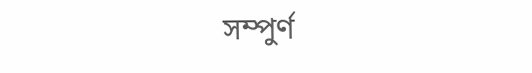সম্পুর্ণ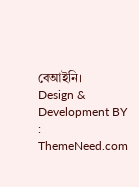বেআইনি।
Design & Development BY : ThemeNeed.com